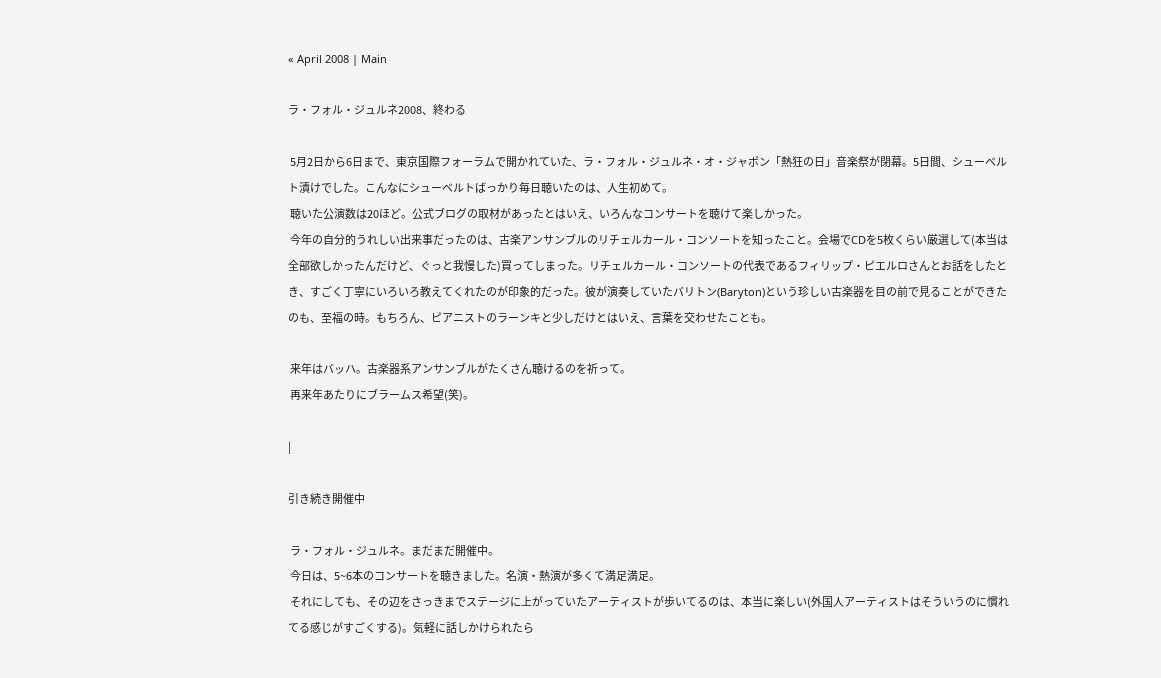« April 2008 | Main

ラ・フォル・ジュルネ2008、終わる

 5月2日から6日まで、東京国際フォーラムで開かれていた、ラ・フォル・ジュルネ・オ・ジャポン「熱狂の日」音楽祭が閉幕。5日間、シューベルト漬けでした。こんなにシューベルトばっかり毎日聴いたのは、人生初めて。
 聴いた公演数は20ほど。公式ブログの取材があったとはいえ、いろんなコンサートを聴けて楽しかった。
 今年の自分的うれしい出来事だったのは、古楽アンサンブルのリチェルカール・コンソートを知ったこと。会場でCDを5枚くらい厳選して(本当は全部欲しかったんだけど、ぐっと我慢した)買ってしまった。リチェルカール・コンソートの代表であるフィリップ・ピエルロさんとお話をしたとき、すごく丁寧にいろいろ教えてくれたのが印象的だった。彼が演奏していたバリトン(Baryton)という珍しい古楽器を目の前で見ることができたのも、至福の時。もちろん、ピアニストのラーンキと少しだけとはいえ、言葉を交わせたことも。

 来年はバッハ。古楽器系アンサンブルがたくさん聴けるのを祈って。
 再来年あたりにブラームス希望(笑)。

|

引き続き開催中

 ラ・フォル・ジュルネ。まだまだ開催中。
 今日は、5~6本のコンサートを聴きました。名演・熱演が多くて満足満足。
 それにしても、その辺をさっきまでステージに上がっていたアーティストが歩いてるのは、本当に楽しい(外国人アーティストはそういうのに慣れてる感じがすごくする)。気軽に話しかけられたら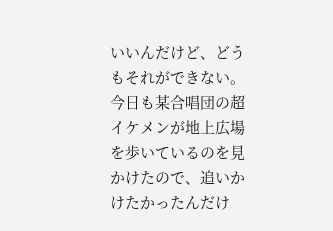いいんだけど、どうもそれができない。今日も某合唱団の超イケメンが地上広場を歩いているのを見かけたので、追いかけたかったんだけ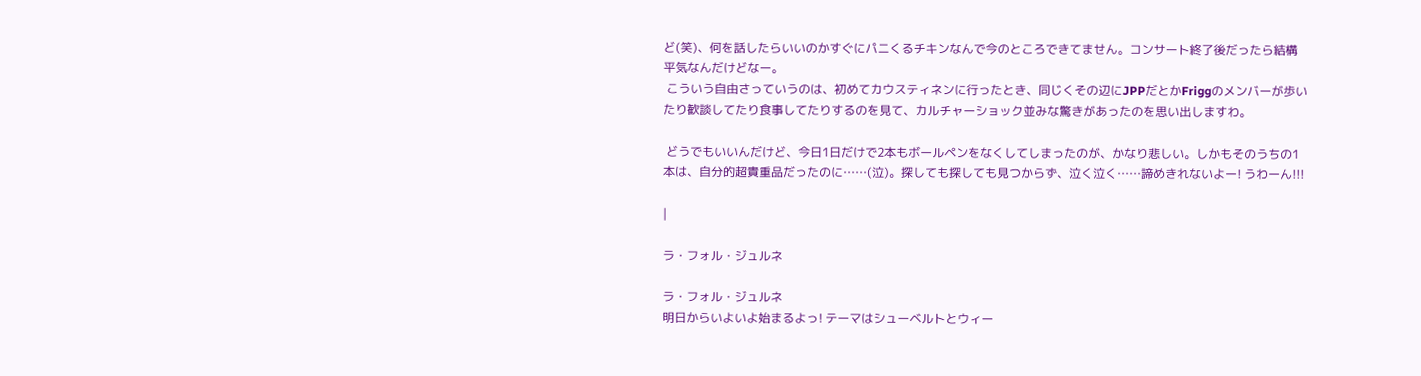ど(笑)、何を話したらいいのかすぐにパニくるチキンなんで今のところできてません。コンサート終了後だったら結構平気なんだけどなー。
 こういう自由さっていうのは、初めてカウスティネンに行ったとき、同じくその辺にJPPだとかFriggのメンバーが歩いたり歓談してたり食事してたりするのを見て、カルチャーショック並みな驚きがあったのを思い出しますわ。

 どうでもいいんだけど、今日1日だけで2本もボールペンをなくしてしまったのが、かなり悲しい。しかもそのうちの1本は、自分的超貴重品だったのに……(泣)。探しても探しても見つからず、泣く泣く……諦めきれないよー! うわーん!!!

|

ラ・フォル・ジュルネ

ラ・フォル・ジュルネ
明日からいよいよ始まるよっ! テーマはシューベルトとウィー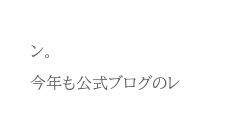ン。
今年も公式ブログのレ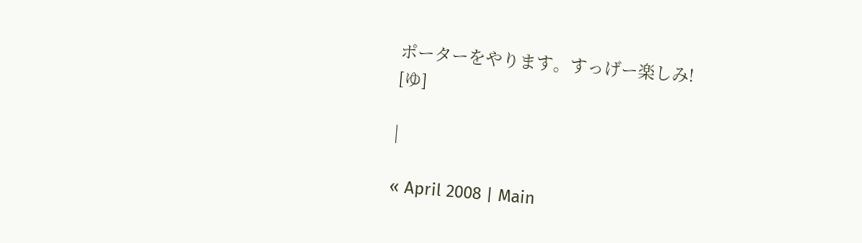ポーターをやります。すっげー楽しみ!
[ゆ]

|

« April 2008 | Main